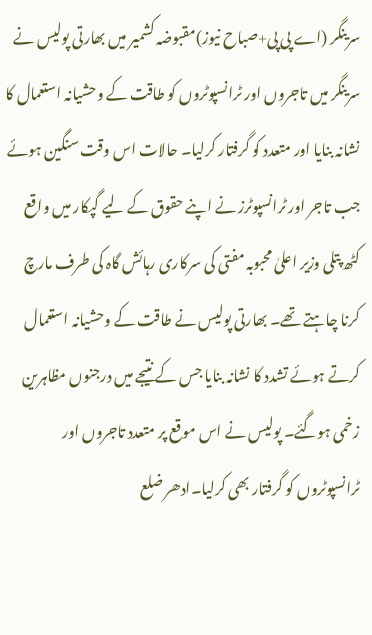سرینگر (اے پی پی+صباح نیوز)مقبوضہ کشمیر میں بھارتی پولیس نے سرینگر میں تاجروں اور ٹرانسپوٹروں کو طاقت کے وحشیانہ استعمال کا نشانہ بنایا اور متعدد کو گرفتار کرلیا۔ حالات اس وقت سنگین ہوئے جب تاجر اور ٹرانسپوٹرز نے اپنے حقوق کے لیے گپکار میں واقع کٹھ پتلی وزیر اعلیٰ محبوبہ مفتی کی سرکاری رہائش گاہ کی طرف مارچ کرنا چاہتے تھے۔ بھارتی پولیس نے طاقت کے وحشیانہ استعمال کرتے ہوئے تشدد کا نشانہ بنایا جس کے نتیجے میں درجنوں مظاہرین زخمی ہوگئے۔ پولیس نے اس موقع پر متعدد تاجروں اور ٹرانسپوٹروں کو گرفتار بھی کرلیا۔ادھر ضلع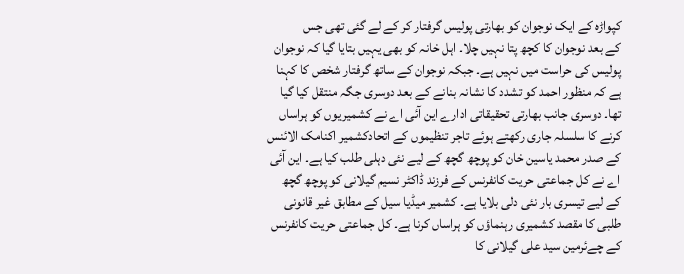کپواڑہ کے ایک نوجوان کو بھارتی پولیس گرفتار کر کے لے گئی تھی جس
کے بعد نوجوان کا کچھ پتا نہیں چلا۔ اہل خانہ کو بھی یہیں بتایا گیا کہ نوجوان پولیس کی حراست میں نہیں ہے۔ جبکہ نوجوان کے ساتھ گرفتار شخص کا کہنا ہے کہ منظور احمد کو تشدد کا نشانہ بنانے کے بعد دوسری جگہ منتقل کیا گیا تھا۔ دوسری جانب بھارتی تحقیقاتی ادارے این آئی اے نے کشمیریوں کو ہراساں کرنے کا سلسلہ جاری رکھتے ہوئے تاجر تنظیموں کے اتحادکشمیر اکنامک الائنس کے صدر محمد یاسین خان کو پوچھ گچھ کے لیے نئی دہلی طلب کیا ہے۔ این آئی اے نے کل جماعتی حریت کانفرنس کے فرزند ڈاکٹر نسیم گیلانی کو پوچھ گچھ کے لیے تیسری بار نئی دلی بلایا ہے۔ کشمیر میڈیا سیل کے مطابق غیر قانونی طلبی کا مقصد کشمیری رہنماؤں کو ہراساں کرنا ہے۔ کل جماعتی حریت کانفرنس کے چےئرمین سید علی گیلانی کا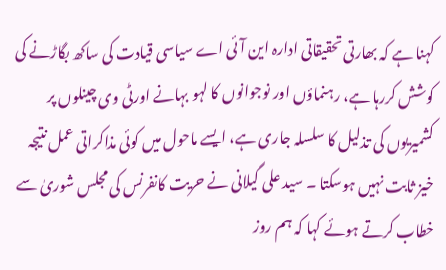کہنا ہے کہ بھارتی تحقیقاتی ادارہ این آئی اے سیاسی قیادت کی ساکھ بگاڑنے کی کوشش کررہا ہے، رہنماؤں اور نوجوانوں کا لہو بہانے اورٹی وی چینلوں پر کشمیریوں کی تذلیل کا سلسلہ جاری ہے، ایسے ماحول میں کوئی مذاکراتی عمل نتیجہ خیز ثابت نہیں ہوسکتا ۔ سید علی گیلانی نے حریت کانفرنس کی مجلس شوریٰ سے خطاب کرتے ہوئے کہا کہ ہم روز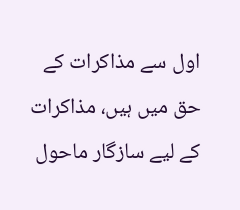اول سے مذاکرات کے حق میں ہیں، مذاکرات کے لیے سازگار ماحول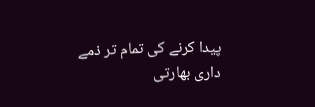پیدا کرنے کی تمام تر ذمے داری بھارتی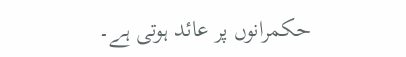حکمرانوں پر عائد ہوتی ہے۔